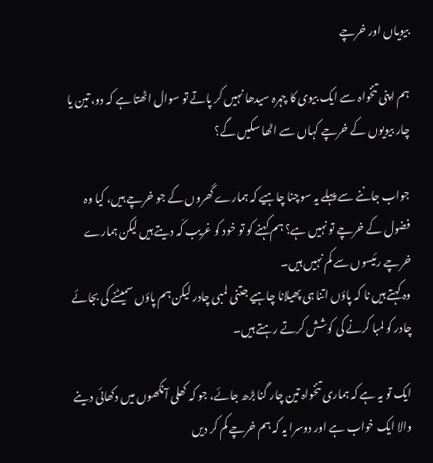بیویاں اور خرچے

ہم اپنی تنخواہ سے ایک بیوی کا چہرہ سیدھا نہیں کر پاتے تو سوال اٹھتا ہے کہ دو، تین یا چار بیویوں کے خرچے کہاں سے اٹھا سکیں گے؟

جواب جاننے سے پہلے یہ سوچنا چاہیے کہ ہمارے گھروں کے جو خرچے ہیں، کیا وہ فضول کے خرچے تو نہیں ہے؟ ہم کہنے کو تو خود کو غریب کَہ دیتے ہیں لیکن ہمارے خرچے رئیسوں سے کم نہیں ہیں۔
وہ کہتے ہیں نا کہ پاؤں اتنا ہی پھیلانا چاہیے جتنی لمبی چادر لیکن ہم پاؤں سمیٹنے کی بجائے چادر کو لمبا کرنے کی کوشش کرتے رہتے ہیں۔

ایک تو یہ ہے کہ ہماری تنخواہ تین چار گنا بڑھ جائے، جو کہ کھلی آنکھوں میں دکھائی دینے والا ایک خواب ہے اور دوسرا یہ کہ ہم خرچے کم کر دیں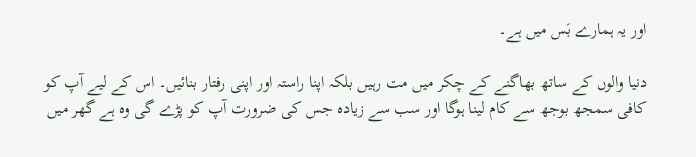اور یہ ہمارے بَس میں ہے۔

دنیا والوں کے ساتھ بھاگنے کے چکر میں مت رہیں بلکہ اپنا راستہ اور اپنی رفتار بنائیں۔ اس کے لیے آپ کو کافی سمجھ بوجھ سے کام لینا ہوگا اور سب سے زیادہ جس کی ضرورت آپ کو پڑے گی وہ ہے گھر میں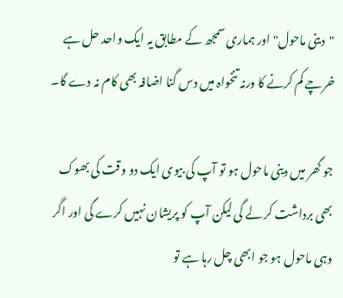"دینی ماحول" اور ہماری سمجھ کے مطابق یہ ایک واحد حل ہے خرچے کم کرنے کا ورنہ تنخواہ میں دس گنا اضافہ بھی کام نہ دے گا۔

جو گھر میں دینی ماحول ہو تو آپ کی بیوی ایک دو وقت کی بھوک بھی برداشت کر لے گی لیکن آپ کو پریشان نہیں کرے گی اور اگر وہی ماحول ہو جو ابھی چل رہا ہے تو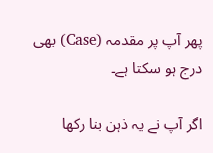پھر آپ پر مقدمہ (Case) بھی درج ہو سکتا ہے۔

اگر آپ نے یہ ذہن بنا رکھا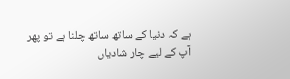ہے کہ دنیا کے ساتھ ساتھ چلنا ہے تو پھر آپ کے لیے چار شادیاں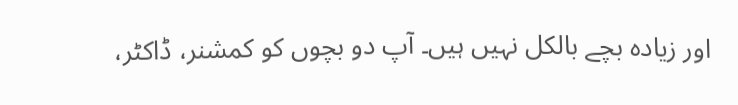اور زیادہ بچے بالکل نہیں ہیں۔ آپ دو بچوں کو کمشنر، ڈاکٹر،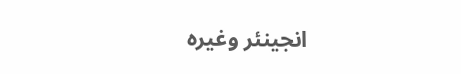انجینئر وغیرہ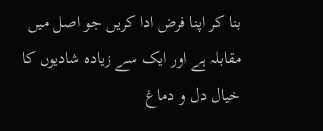بنا کر اپنا فرض ادا کریں جو اصل میں مقابلہ ہے اور ایک سے زیادہ شادیوں کا خیال دل و دماغ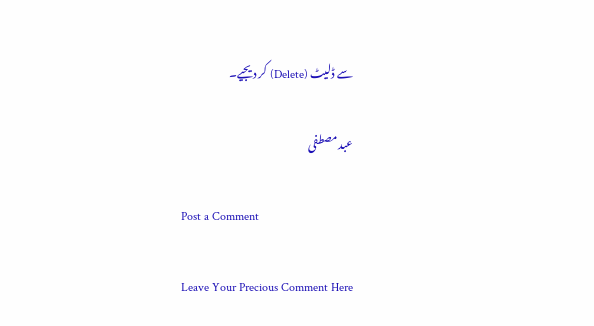سے ڈلیٹ (Delete) کر دیجیے۔

عبد مصطفی

Post a Comment

Leave Your Precious Comment Here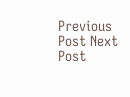Previous Post Next Post